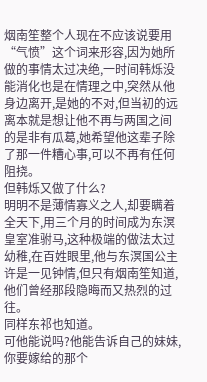烟南笙整个人现在不应该说要用“气愤”这个词来形容,因为她所做的事情太过决绝,一时间韩烁没能消化也是在情理之中,突然从他身边离开,是她的不对,但当初的远离本就是想让他不再与两国之间的是非有瓜葛,她希望他这辈子除了那一件糟心事,可以不再有任何阻挠。
但韩烁又做了什么?
明明不是薄情寡义之人,却要瞒着全天下,用三个月的时间成为东溟皇室准驸马,这种极端的做法太过幼稚,在百姓眼里,他与东溟国公主许是一见钟情,但只有烟南笙知道,他们曾经那段隐晦而又热烈的过往。
同样东祁也知道。
可他能说吗?他能告诉自己的妹妹,你要嫁给的那个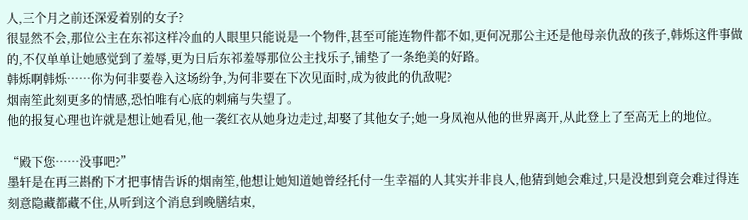人,三个月之前还深爱着别的女子?
很显然不会,那位公主在东祁这样冷血的人眼里只能说是一个物件,甚至可能连物件都不如,更何况那公主还是他母亲仇敌的孩子,韩烁这件事做的,不仅单单让她感觉到了羞辱,更为日后东祁羞辱那位公主找乐子,铺垫了一条绝美的好路。
韩烁啊韩烁……你为何非要卷入这场纷争,为何非要在下次见面时,成为彼此的仇敌呢?
烟南笙此刻更多的情感,恐怕唯有心底的刺痛与失望了。
他的报复心理也许就是想让她看见,他一袭红衣从她身边走过,却娶了其他女子;她一身凤袍从他的世界离开,从此登上了至高无上的地位。

“殿下您……没事吧?”
墨轩是在再三斟酌下才把事情告诉的烟南笙,他想让她知道她曾经托付一生幸福的人其实并非良人,他猜到她会难过,只是没想到竟会难过得连刻意隐藏都藏不住,从听到这个消息到晚膳结束,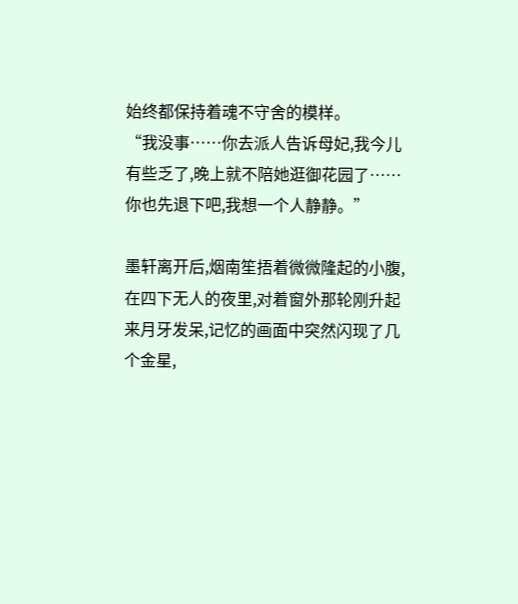始终都保持着魂不守舍的模样。
“我没事……你去派人告诉母妃,我今儿有些乏了,晚上就不陪她逛御花园了……你也先退下吧,我想一个人静静。”

墨轩离开后,烟南笙捂着微微隆起的小腹,在四下无人的夜里,对着窗外那轮刚升起来月牙发呆,记忆的画面中突然闪现了几个金星,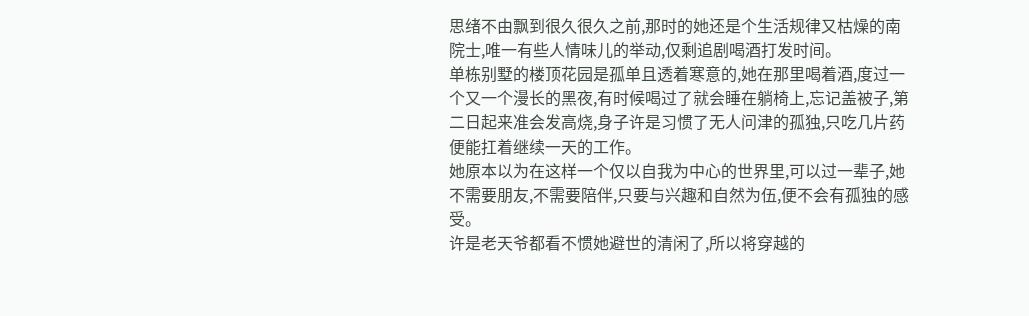思绪不由飘到很久很久之前,那时的她还是个生活规律又枯燥的南院士,唯一有些人情味儿的举动,仅剩追剧喝酒打发时间。
单栋别墅的楼顶花园是孤单且透着寒意的,她在那里喝着酒,度过一个又一个漫长的黑夜,有时候喝过了就会睡在躺椅上,忘记盖被子,第二日起来准会发高烧,身子许是习惯了无人问津的孤独,只吃几片药便能扛着继续一天的工作。
她原本以为在这样一个仅以自我为中心的世界里,可以过一辈子,她不需要朋友,不需要陪伴,只要与兴趣和自然为伍,便不会有孤独的感受。
许是老天爷都看不惯她避世的清闲了,所以将穿越的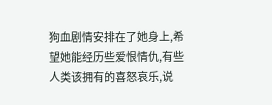狗血剧情安排在了她身上,希望她能经历些爱恨情仇,有些人类该拥有的喜怒哀乐,说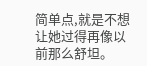简单点,就是不想让她过得再像以前那么舒坦。